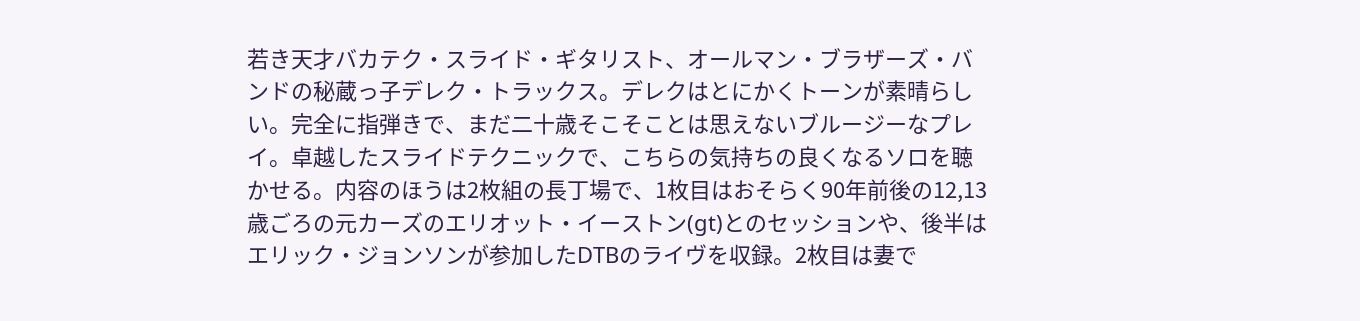若き天才バカテク・スライド・ギタリスト、オールマン・ブラザーズ・バンドの秘蔵っ子デレク・トラックス。デレクはとにかくトーンが素晴らしい。完全に指弾きで、まだ二十歳そこそことは思えないブルージーなプレイ。卓越したスライドテクニックで、こちらの気持ちの良くなるソロを聴かせる。内容のほうは2枚組の長丁場で、1枚目はおそらく90年前後の12,13歳ごろの元カーズのエリオット・イーストン(gt)とのセッションや、後半はエリック・ジョンソンが参加したDTBのライヴを収録。2枚目は妻で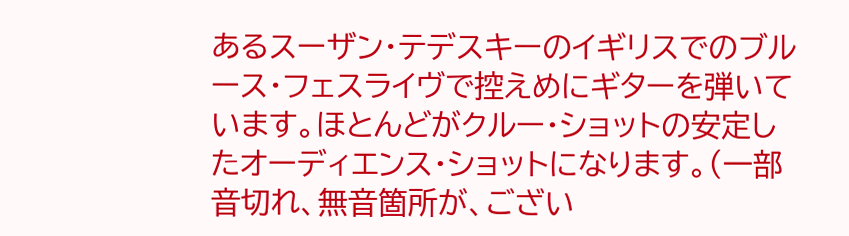あるスーザン・テデスキーのイギリスでのブルース・フェスライヴで控えめにギターを弾いています。ほとんどがクルー・ショットの安定したオーディエンス・ショットになります。(一部音切れ、無音箇所が、ござい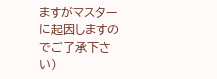ますがマスターに起因しますのでご了承下さい)